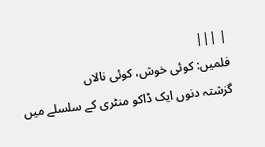| |||
فلمیں: کوئی خوش، کوئی نالاں
گزشتہ دنوں ایک ڈاکو منٹری کے سلسلے میں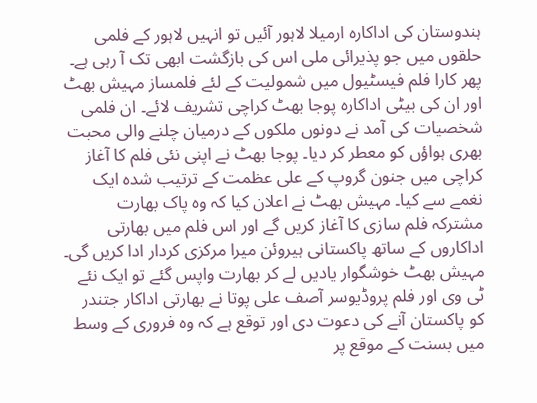ہندوستان کی اداکارہ ارمیلا لاہور آئیں تو انہیں لاہور کے فلمی حلقوں میں جو پذیرائی ملی اس کی بازگشت ابھی تک آ رہی ہے۔ پھر کارا فلم فیسٹیول میں شمولیت کے لئے فلمساز مہیش بھٹ اور ان کی بیٹی اداکارہ پوجا بھٹ کراچی تشریف لائے۔ ان فلمی شخصیات کی آمد نے دونوں ملکوں کے درمیان چلنے والی محبت بھری ہواؤں کو معطر کر دیا۔ پوجا بھٹ نے اپنی نئی فلم کا آغاز کراچی میں جنون گروپ کے علی عظمت کے ترتیب شدہ ایک نغمے سے کیا۔ مہیش بھٹ نے اعلان کیا کہ وہ پاک بھارت مشترکہ فلم سازی کا آغاز کریں گے اور اس فلم میں بھارتی اداکاروں کے ساتھ پاکستانی ہیروئن میرا مرکزی کردار ادا کریں گی۔
مہیش بھٹ خوشگوار یادیں لے کر بھارت واپس گئے تو ایک نئے ٹی وی اور فلم پروڈیوسر آصف علی پوتا نے بھارتی اداکار جتندر کو پاکستان آنے کی دعوت دی اور توقع ہے کہ وہ فروری کے وسط میں بسنت کے موقع پر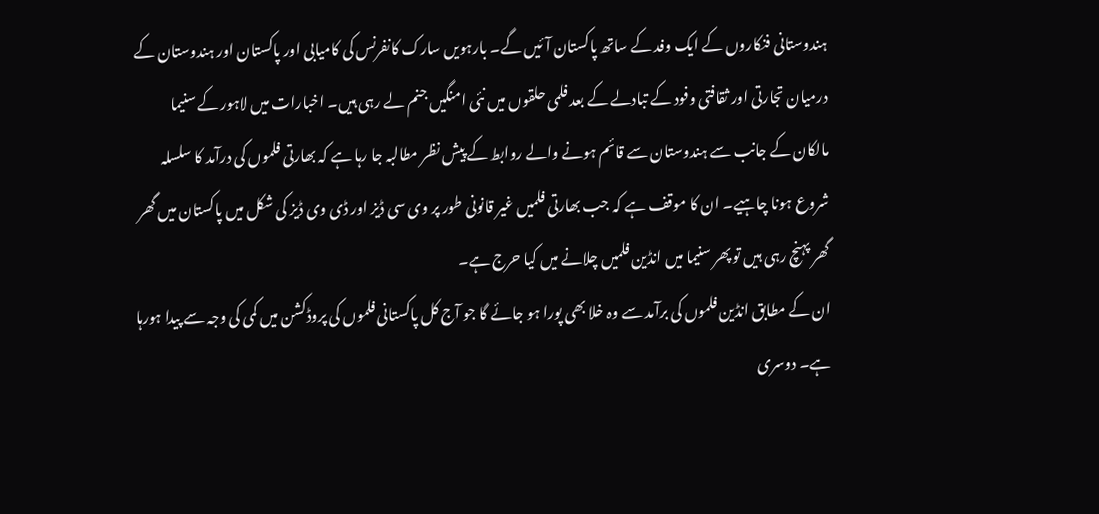ہندوستانی فنکاروں کے ایک وفد کے ساتھ پاکستان آئیں گے۔ بارہویں سارک کانفرنس کی کامیابی اور پاکستان اور ہندوستان کے درمیان تجارتی اور ثقافتی وفود کے تبادلے کے بعد فلمی حلقوں میں نئی امنگیں جنم لے رہی ہیں۔ اخبارات میں لاہور کے سنیما مالکان کے جانب سے ہندوستان سے قائم ہونے والے روابط کے پیش نظر مطالبہ جا رہا ہے کہ بھارتی فلموں کی درآمد کا سلسلہ شروع ہونا چاہیے۔ ان کا موقف ہے کہ جب بھارتی فلمیں غیر قانونی طور پر وی سی ڈیز اور ڈی وی ڈیز کی شکل میں پاکستان میں گھر گھر پہنچ رہی ہیں تو پھر سنیما میں انڈین فلمیں چلانے میں کیا حرج ہے۔
ان کے مطابق انڈین فلموں کی برآمد سے وہ خلا بھی پورا ہو جائے گا جو آج کل پاکستانی فلموں کی پروڈکشن میں کمی کی وجہ سے پیدا ہورہا ہے۔ دوسری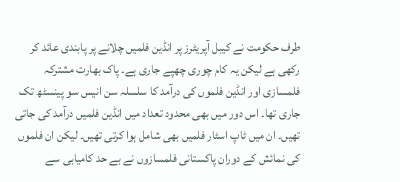طرف حکومت نے کیبل آپریٹرز پر انڈین فلمیں چلانے پر پابندی عائد کر رکھی ہے لیکن یہ کام چوری چھپے جاری ہے۔ پاک بھارت مشترکہ فلمسازی اور انڈین فلموں کی درآمد کا سلسلہ سن انیس سو پینسٹھ تک جاری تھا۔ اس دور میں بھی محدود تعداد میں انڈین فلمیں درآمد کی جاتی تھیں۔ ان میں ٹاپ اسٹار فلمیں بھی شامل ہوا کرتی تھیں۔ لیکن ان فلموں کی نمائش کے دوران پاکستانی فلمسازوں نے بے حد کامیابی سے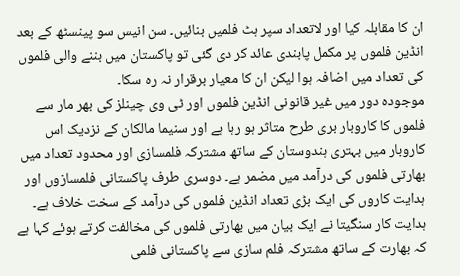ان کا مقابلہ کیا اور لاتعداد سپر ہٹ فلمیں بنائیں۔ سن انیس سو پینسٹھ کے بعد انڈین فلموں پر مکمل پابندی عائد کر دی گئی تو پاکستان میں بننے والی فلموں کی تعداد میں اضافہ ہوا لیکن ان کا معیار برقرار نہ رہ سکا۔
موجودہ دور میں غیر قانونی انڈین فلموں اور ٹی وی چینلز کی بھر مار سے فلموں کا کاروبار بری طرح متاثر ہو رہا ہے اور سنیما مالکان کے نزدیک اس کاروبار میں بہتری ہندوستان کے ساتھ مشترکہ فلمسازی اور محدود تعداد میں بھارتی فلموں کی درآمد میں مضمر ہے۔ دوسری طرف پاکستانی فلمسازوں اور ہدایت کاروں کی ایک بڑی تعداد انڈین فلموں کی درآمد کے سخت خلاف ہے۔ ہدایت کار سنگیتا نے ایک بیان میں بھارتی فلموں کی مخالفت کرتے ہوئے کہا ہے کہ بھارت کے ساتھ مشترکہ فلم سازی سے پاکستانی فلمی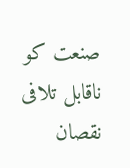صنعت کو ناقابل تلافی نقصان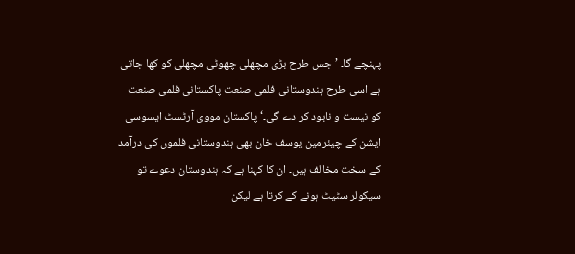پہنچے گا۔ ’جس طرح بڑی مچھلی چھوٹی مچھلی کو کھا جاتی ہے اسی طرح ہندوستانی فلمی صنعت پاکستانی فلمی صنعت کو نیست و نابود کر دے گی۔‘ پاکستان مووی آرٹسٹ ایسوسی ایشن کے چیئرمین یوسف خان بھی ہندوستانی فلموں کی درآمد کے سخت مخالف ہیں۔ ان کا کہنا ہے کہ ہندوستان دعوے تو سیکولر سٹیٹ ہونے کے کرتا ہے لیکن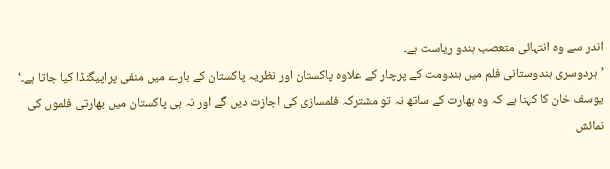اندر سے وہ انتہائی متعصب ہندو ریاست ہے۔
’ہردوسری ہندوستانی فلم میں ہندومت کے پرچار کے علاوہ پاکستان اور نظریہ پاکستان کے بارے میں منفی پراپیگنڈا کیا جاتا ہے۔‘ یوسف خان کا کہنا ہے کہ وہ بھارت کے ساتھ نہ تو مشترکہ فلمسازی کی اجازت دیں گے اور نہ ہی پاکستان میں بھارتی فلموں کی نمائش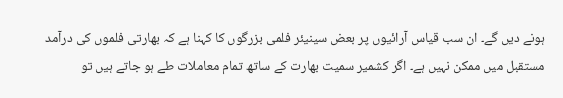ہونے دیں گے۔ ان سب قیاس آرائیوں پر بعض سینیئر فلمی بزرگوں کا کہنا ہے کہ بھارتی فلموں کی درآمد مستقبل میں ممکن نہیں ہے۔ اگر کشمیر سمیت بھارت کے ساتھ تمام معاملات طے ہو جاتے ہیں تو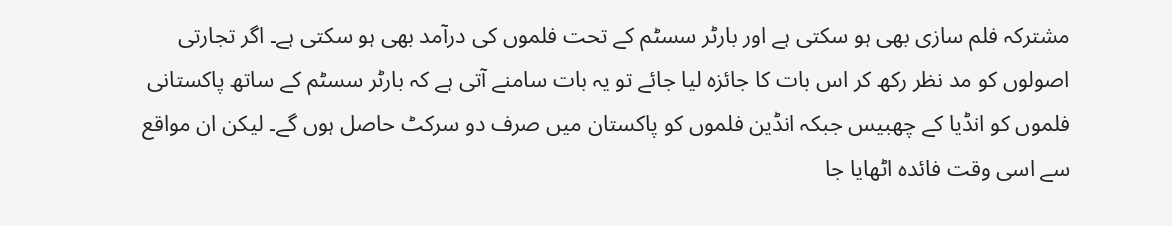مشترکہ فلم سازی بھی ہو سکتی ہے اور بارٹر سسٹم کے تحت فلموں کی درآمد بھی ہو سکتی ہے۔ اگر تجارتی اصولوں کو مد نظر رکھ کر اس بات کا جائزہ لیا جائے تو یہ بات سامنے آتی ہے کہ بارٹر سسٹم کے ساتھ پاکستانی فلموں کو انڈیا کے چھبیس جبکہ انڈین فلموں کو پاکستان میں صرف دو سرکٹ حاصل ہوں گے۔ لیکن ان مواقع سے اسی وقت فائدہ اٹھایا جا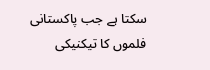سکتا ہے جب پاکستانی فلموں کا تیکنیکی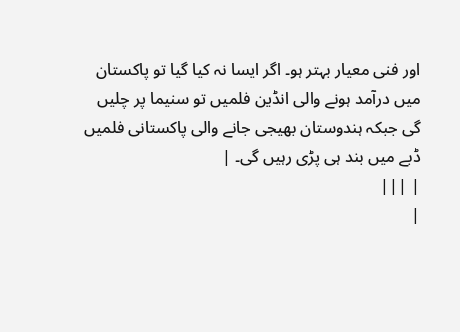اور فنی معیار بہتر ہو۔ اگر ایسا نہ کیا گیا تو پاکستان میں درآمد ہونے والی انڈین فلمیں تو سنیما پر چلیں گی جبکہ ہندوستان بھیجی جانے والی پاکستانی فلمیں ڈبے میں بند ہی پڑی رہیں گی۔ |
| |||
|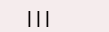|||